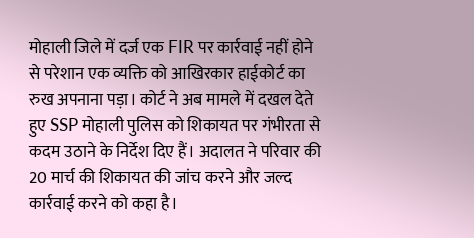मोहाली जिले में दर्ज एक FIR पर कार्रवाई नहीं होने से परेशान एक व्यक्ति को आखिरकार हाईकोर्ट का रुख अपनाना पड़ा। कोर्ट ने अब मामले में दखल देते हुए SSP मोहाली पुलिस को शिकायत पर गंभीरता से कदम उठाने के निर्देश दिए हैं। अदालत ने परिवार की 20 मार्च की शिकायत की जांच करने और जल्द कार्रवाई करने को कहा है।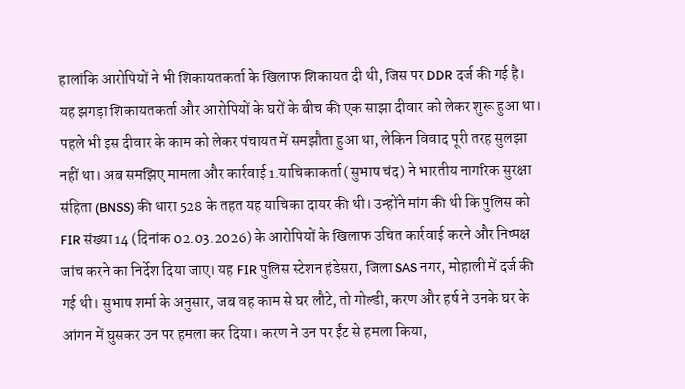हालांकि आरोपियों ने भी शिकायतकर्ता के खिलाफ शिकायत दी थी, जिस पर DDR दर्ज की गई है। यह झगड़ा शिकायतकर्ता और आरोपियों के घरों के बीच की एक साझा दीवार को लेकर शुरू हुआ था। पहले भी इस दीवार के काम को लेकर पंचायत में समझौता हुआ था, लेकिन विवाद पूरी तरह सुलझा नहीं था। अब समझिए मामला और कार्रवाई 1.याचिकाकर्ता (सुभाष चंद) ने भारतीय नागरिक सुरक्षा संहिता (BNSS) की धारा 528 के तहत यह याचिका दायर की थी। उन्होंने मांग की थी कि पुलिस को FIR संख्या 14 (दिनांक 02.03.2026) के आरोपियों के खिलाफ उचित कार्रवाई करने और निष्पक्ष जांच करने का निर्देश दिया जाए। यह FIR पुलिस स्टेशन हंडेसरा, जिला SAS नगर, मोहाली में दर्ज की गई थी। सुभाष शर्मा के अनुसार, जब वह काम से घर लौटे, तो गोल्डी, करण और हर्ष ने उनके घर के आंगन में घुसकर उन पर हमला कर दिया। करण ने उन पर ईंट से हमला किया,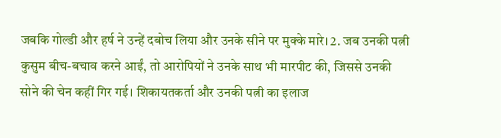जबकि गोल्डी और हर्ष ने उन्हें दबोच लिया और उनके सीने पर मुक्के मारे। 2. जब उनकी पत्नी कुसुम बीच-बचाव करने आईं, तो आरोपियों ने उनके साथ भी मारपीट की, जिससे उनकी सोने की चेन कहीं गिर गई। शिकायतकर्ता और उनकी पत्नी का इलाज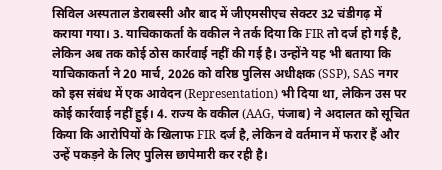सिविल अस्पताल डेराबस्सी और बाद में जीएमसीएच सेक्टर 32 चंडीगढ़ में कराया गया। 3. याचिकाकर्ता के वकील ने तर्क दिया कि FIR तो दर्ज हो गई है, लेकिन अब तक कोई ठोस कार्रवाई नहीं की गई है। उन्होंने यह भी बताया कि याचिकाकर्ता ने 20 मार्च, 2026 को वरिष्ठ पुलिस अधीक्षक (SSP), SAS नगर को इस संबंध में एक आवेदन (Representation) भी दिया था, लेकिन उस पर कोई कार्रवाई नहीं हुई। 4. राज्य के वकील (AAG, पंजाब) ने अदालत को सूचित किया कि आरोपियों के खिलाफ FIR दर्ज है, लेकिन वे वर्तमान में फरार हैं और उन्हें पकड़ने के लिए पुलिस छापेमारी कर रही है।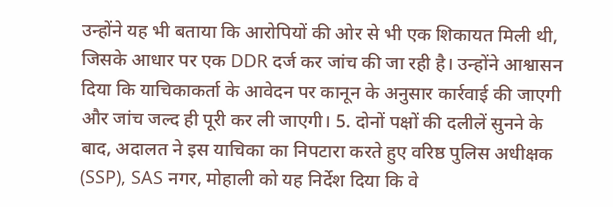उन्होंने यह भी बताया कि आरोपियों की ओर से भी एक शिकायत मिली थी, जिसके आधार पर एक DDR दर्ज कर जांच की जा रही है। उन्होंने आश्वासन दिया कि याचिकाकर्ता के आवेदन पर कानून के अनुसार कार्रवाई की जाएगी और जांच जल्द ही पूरी कर ली जाएगी। 5. दोनों पक्षों की दलीलें सुनने के बाद, अदालत ने इस याचिका का निपटारा करते हुए वरिष्ठ पुलिस अधीक्षक (SSP), SAS नगर, मोहाली को यह निर्देश दिया कि वे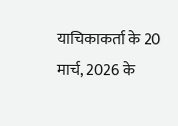याचिकाकर्ता के 20 मार्च, 2026 के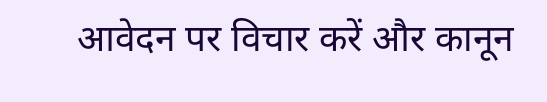आवेदन पर विचार करें और कानून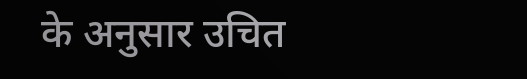के अनुसार उचित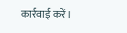कार्रवाई करें।